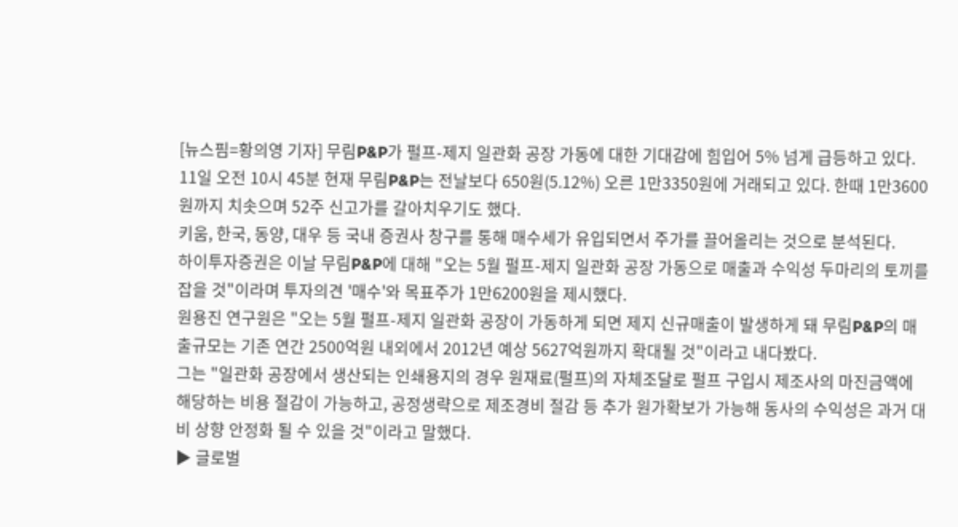[뉴스핌=황의영 기자] 무림P&P가 펄프-제지 일관화 공장 가동에 대한 기대감에 힘입어 5% 넘게 급등하고 있다.
11일 오전 10시 45분 현재 무림P&P는 전날보다 650원(5.12%) 오른 1만3350원에 거래되고 있다. 한때 1만3600원까지 치솟으며 52주 신고가를 갈아치우기도 했다.
키움, 한국, 동양, 대우 등 국내 증권사 창구를 통해 매수세가 유입되면서 주가를 끌어올리는 것으로 분석된다.
하이투자증권은 이날 무림P&P에 대해 "오는 5월 펄프-제지 일관화 공장 가동으로 매출과 수익성 두마리의 토끼를 잡을 것"이라며 투자의견 '매수'와 목표주가 1만6200원을 제시했다.
원용진 연구원은 "오는 5월 펄프-제지 일관화 공장이 가동하게 되면 제지 신규매출이 발생하게 돼 무림P&P의 매출규모는 기존 연간 2500억원 내외에서 2012년 예상 5627억원까지 확대될 것"이라고 내다봤다.
그는 "일관화 공장에서 생산되는 인쇄용지의 경우 원재료(펄프)의 자체조달로 펄프 구입시 제조사의 마진금액에 해당하는 비용 절감이 가능하고, 공정생략으로 제조경비 절감 등 추가 원가확보가 가능해 동사의 수익성은 과거 대비 상향 안정화 될 수 있을 것"이라고 말했다.
▶ 글로벌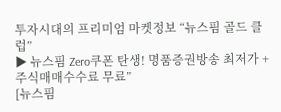투자시대의 프리미엄 마켓정보 “뉴스핌 골드 클럽”
▶ 뉴스핌 Zero쿠폰 탄생! 명품증권방송 최저가 + 주식매매수수료 무료”
[뉴스핌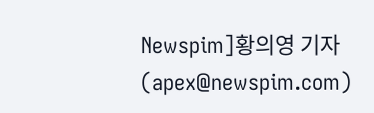Newspim]황의영 기자 (apex@newspim.com)